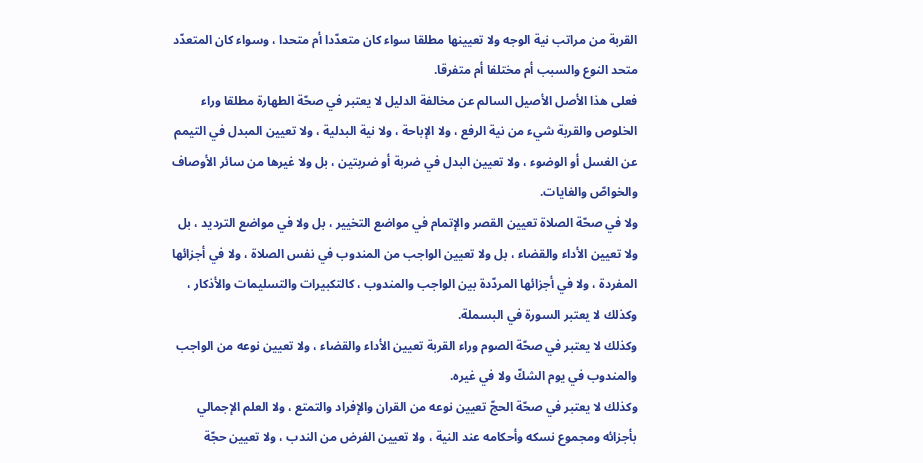القربة من مراتب نية الوجه ولا تعيينها مطلقا سواء كان متعدّدا أم متحدا ، وسواء كان المتعدّد متحد النوع والسبب أم مختلفا أم متفرقا.
فعلى هذا الأصل الأصيل السالم عن مخالفة الدليل لا يعتبر في صحّة الطهارة مطلقا وراء الخلوص والقربة شيء من نية الرفع ، ولا الإباحة ، ولا نية البدلية ، ولا تعيين المبدل في التيمم عن الغسل أو الوضوء ، ولا تعيين البدل في ضربة أو ضربتين ، بل ولا غيرها من سائر الأوصاف والخواصّ والغايات.
ولا في صحّة الصلاة تعيين القصر والإتمام في مواضع التخيير ، بل ولا في مواضع الترديد ، بل ولا تعيين الأداء والقضاء ، بل ولا تعيين الواجب من المندوب في نفس الصلاة ، ولا في أجزائها المفردة ، ولا في أجزائها المردّدة بين الواجب والمندوب ، كالتكبيرات والتسليمات والأذكار ، وكذلك لا يعتبر السورة في البسملة.
وكذلك لا يعتبر في صحّة الصوم وراء القربة تعيين الأداء والقضاء ، ولا تعيين نوعه من الواجب والمندوب في يوم الشكّ ولا في غيره.
وكذلك لا يعتبر في صحّة الحجّ تعيين نوعه من القران والإفراد والتمتع ، ولا العلم الإجمالي بأجزائه ومجموع نسكه وأحكامه عند النية ، ولا تعيين الفرض من الندب ، ولا تعيين حجّة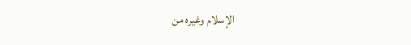الإسلام وغيره من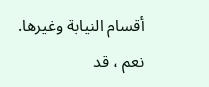أقسام النيابة وغيرها.
نعم ، قد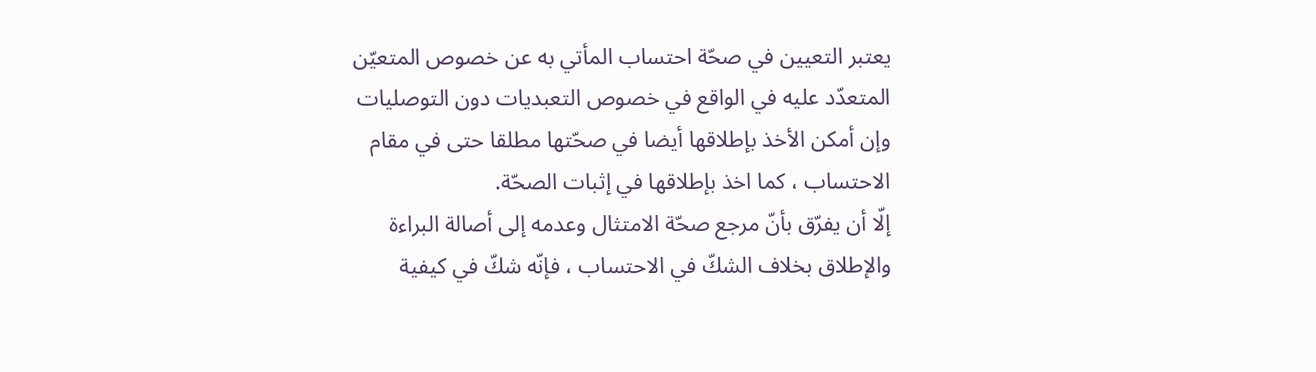يعتبر التعيين في صحّة احتساب المأتي به عن خصوص المتعيّن المتعدّد عليه في الواقع في خصوص التعبديات دون التوصليات وإن أمكن الأخذ بإطلاقها أيضا في صحّتها مطلقا حتى في مقام الاحتساب ، كما اخذ بإطلاقها في إثبات الصحّة.
إلّا أن يفرّق بأنّ مرجع صحّة الامتثال وعدمه إلى أصالة البراءة والإطلاق بخلاف الشكّ في الاحتساب ، فإنّه شكّ في كيفية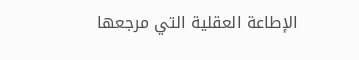الإطاعة العقلية التي مرجعها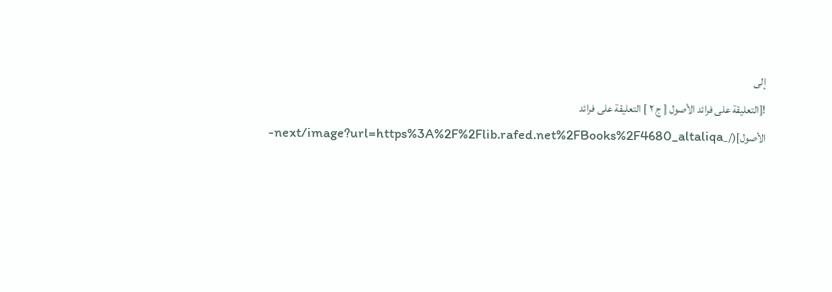إلى
![التعليقة على فرائد الأصول [ ج ٢ ] التعليقة على فرائد الأصول](/_next/image?url=https%3A%2F%2Flib.rafed.net%2FBooks%2F4680_altaliqa-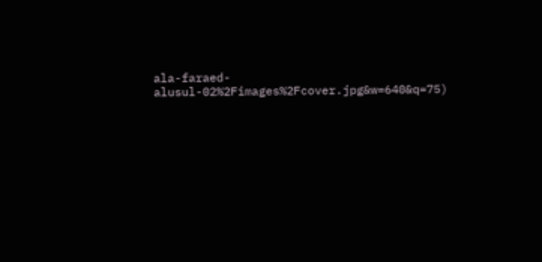ala-faraed-alusul-02%2Fimages%2Fcover.jpg&w=640&q=75)